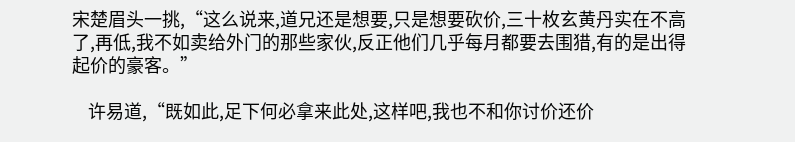宋楚眉头一挑,“这么说来,道兄还是想要,只是想要砍价,三十枚玄黄丹实在不高了,再低,我不如卖给外门的那些家伙,反正他们几乎每月都要去围猎,有的是出得起价的豪客。”

    许易道,“既如此,足下何必拿来此处,这样吧,我也不和你讨价还价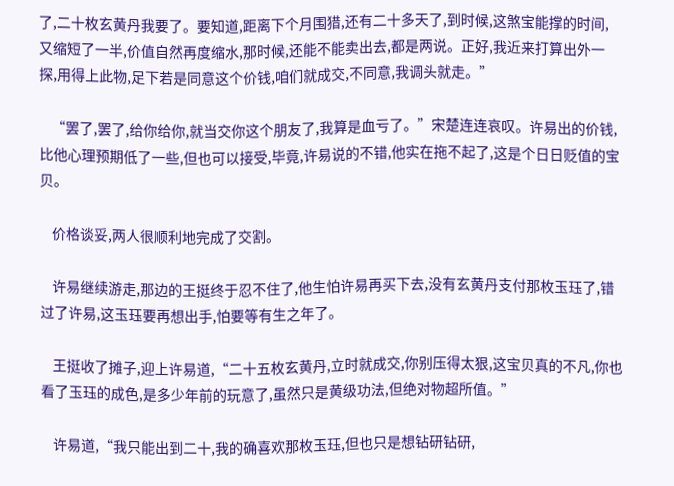了,二十枚玄黄丹我要了。要知道,距离下个月围猎,还有二十多天了,到时候,这煞宝能撑的时间,又缩短了一半,价值自然再度缩水,那时候,还能不能卖出去,都是两说。正好,我近来打算出外一探,用得上此物,足下若是同意这个价钱,咱们就成交,不同意,我调头就走。”

    “罢了,罢了,给你给你,就当交你这个朋友了,我算是血亏了。”宋楚连连哀叹。许易出的价钱,比他心理预期低了一些,但也可以接受,毕竟,许易说的不错,他实在拖不起了,这是个日日贬值的宝贝。

    价格谈妥,两人很顺利地完成了交割。

    许易继续游走,那边的王挺终于忍不住了,他生怕许易再买下去,没有玄黄丹支付那枚玉珏了,错过了许易,这玉珏要再想出手,怕要等有生之年了。

    王挺收了摊子,迎上许易道,“二十五枚玄黄丹,立时就成交,你别压得太狠,这宝贝真的不凡,你也看了玉珏的成色,是多少年前的玩意了,虽然只是黄级功法,但绝对物超所值。”

    许易道,“我只能出到二十,我的确喜欢那枚玉珏,但也只是想钻研钻研,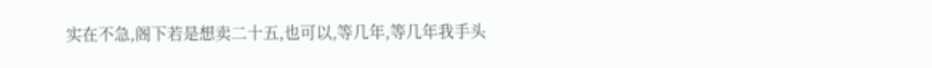实在不急,阁下若是想卖二十五,也可以,等几年,等几年我手头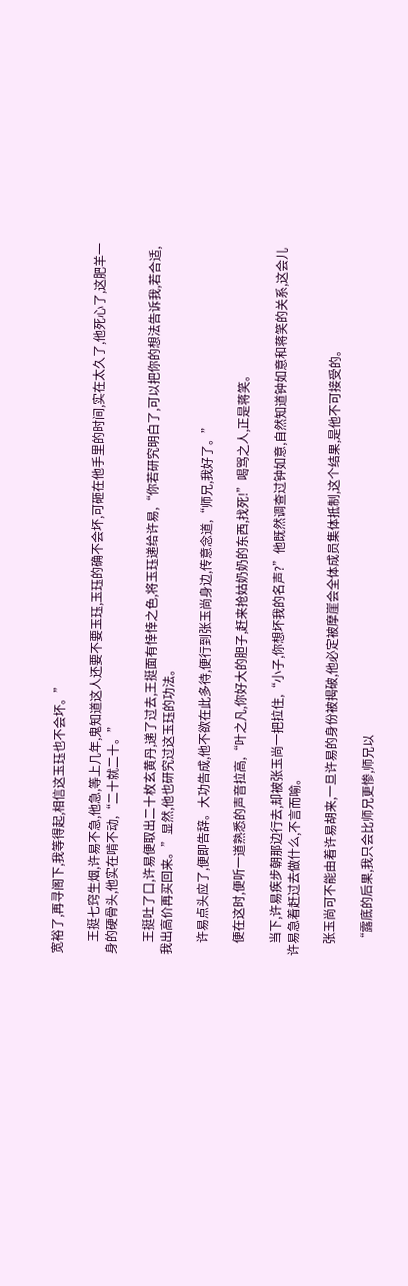宽裕了,再寻阁下,我等得起,相信这玉珏也不会坏。”

    王挺七窍生烟,许易不急,他急,等上几年,鬼知道这人还要不要玉珏,玉珏的确不会坏,可砸在他手里的时间,实在太久了,他死心了,这肥羊一身的硬骨头,他实在啃不动,“二十就二十。”

    王挺吐了口,许易便取出二十枚玄黄丹,递了过去,王挺面有悻悻之色,将玉珏递给许易,“你若研究明白了,可以把你的想法告诉我,若合适,我出高价再买回来。”显然,他也研究过这玉珏的功法。

    许易点头应了,便即告辞。大功告成,他不欲在此多待,便行到张玉尚身边,传意念道,“师兄,我好了。”

    便在这时,便听一道熟悉的声音拉高,“叶之凡,你好大的胆子,赶来抢姑奶奶的东西,找死!”喝骂之人,正是蒋笑。

    当下,许易疾步朝那边行去,却被张玉尚一把拉住,“小子,你想坏我的名声?”他既然调查过钟如意,自然知道钟如意和蒋笑的关系,这会儿许易急着赶过去做什么,不言而喻。

    张玉尚可不能由着许易胡来,一旦许易的身份被揭破,他必定被摩崖会全体成员集体抵制,这个结果,是他不可接受的。

    “露底的后果,我只会比师兄更惨,师兄以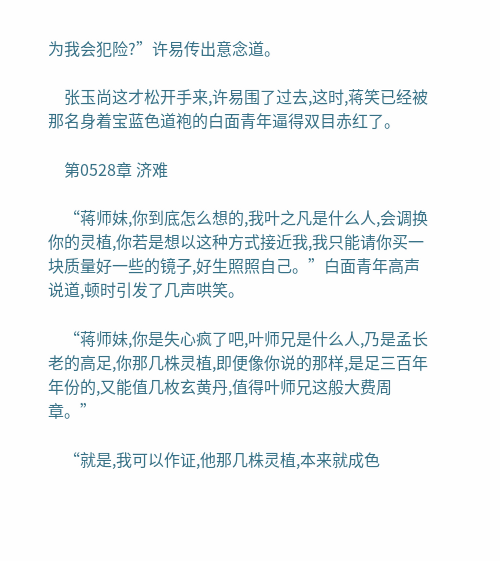为我会犯险?”许易传出意念道。

    张玉尚这才松开手来,许易围了过去,这时,蒋笑已经被那名身着宝蓝色道袍的白面青年逼得双目赤红了。

    第0528章 济难

    “蒋师妹,你到底怎么想的,我叶之凡是什么人,会调换你的灵植,你若是想以这种方式接近我,我只能请你买一块质量好一些的镜子,好生照照自己。”白面青年高声说道,顿时引发了几声哄笑。

    “蒋师妹,你是失心疯了吧,叶师兄是什么人,乃是孟长老的高足,你那几株灵植,即便像你说的那样,是足三百年年份的,又能值几枚玄黄丹,值得叶师兄这般大费周章。”

    “就是,我可以作证,他那几株灵植,本来就成色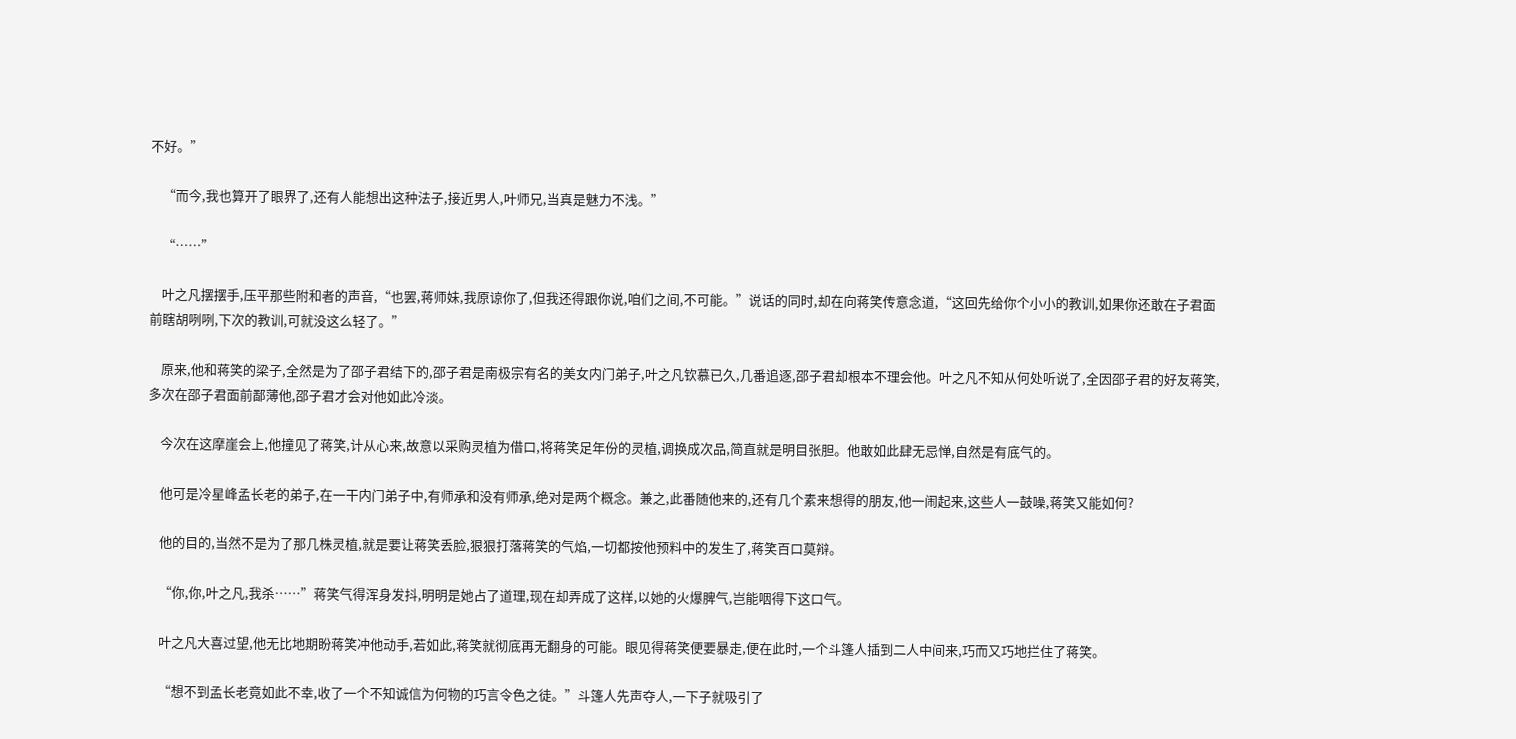不好。”

    “而今,我也算开了眼界了,还有人能想出这种法子,接近男人,叶师兄,当真是魅力不浅。”

    “……”

    叶之凡摆摆手,压平那些附和者的声音,“也罢,蒋师妹,我原谅你了,但我还得跟你说,咱们之间,不可能。”说话的同时,却在向蒋笑传意念道,“这回先给你个小小的教训,如果你还敢在子君面前瞎胡咧咧,下次的教训,可就没这么轻了。”

    原来,他和蒋笑的梁子,全然是为了邵子君结下的,邵子君是南极宗有名的美女内门弟子,叶之凡钦慕已久,几番追逐,邵子君却根本不理会他。叶之凡不知从何处听说了,全因邵子君的好友蒋笑,多次在邵子君面前鄙薄他,邵子君才会对他如此冷淡。

    今次在这摩崖会上,他撞见了蒋笑,计从心来,故意以采购灵植为借口,将蒋笑足年份的灵植,调换成次品,简直就是明目张胆。他敢如此肆无忌惮,自然是有底气的。

    他可是冷星峰孟长老的弟子,在一干内门弟子中,有师承和没有师承,绝对是两个概念。兼之,此番随他来的,还有几个素来想得的朋友,他一闹起来,这些人一鼓噪,蒋笑又能如何?

    他的目的,当然不是为了那几株灵植,就是要让蒋笑丢脸,狠狠打落蒋笑的气焰,一切都按他预料中的发生了,蒋笑百口莫辩。

    “你,你,叶之凡,我杀……”蒋笑气得浑身发抖,明明是她占了道理,现在却弄成了这样,以她的火爆脾气,岂能咽得下这口气。

    叶之凡大喜过望,他无比地期盼蒋笑冲他动手,若如此,蒋笑就彻底再无翻身的可能。眼见得蒋笑便要暴走,便在此时,一个斗篷人插到二人中间来,巧而又巧地拦住了蒋笑。

    “想不到孟长老竟如此不幸,收了一个不知诚信为何物的巧言令色之徒。”斗篷人先声夺人,一下子就吸引了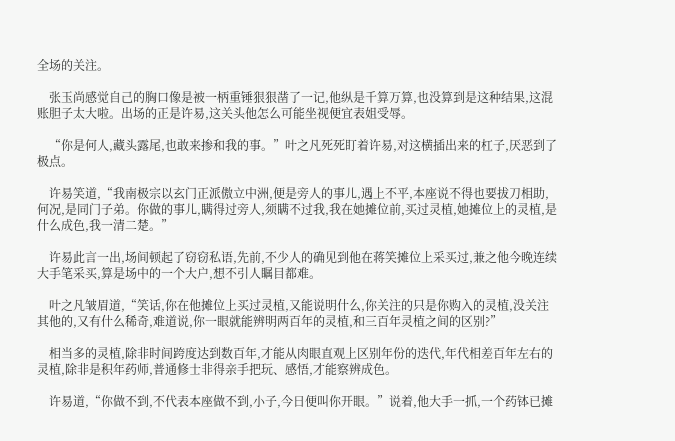全场的关注。

    张玉尚感觉自己的胸口像是被一柄重锤狠狠凿了一记,他纵是千算万算,也没算到是这种结果,这混账胆子太大啦。出场的正是许易,这关头他怎么可能坐视便宜表姐受辱。

    “你是何人,藏头露尾,也敢来掺和我的事。”叶之凡死死盯着许易,对这横插出来的杠子,厌恶到了极点。

    许易笑道,“我南极宗以玄门正派傲立中洲,便是旁人的事儿,遇上不平,本座说不得也要拔刀相助,何况,是同门子弟。你做的事儿,瞒得过旁人,须瞒不过我,我在她摊位前,买过灵植,她摊位上的灵植,是什么成色,我一清二楚。”

    许易此言一出,场间顿起了窃窃私语,先前,不少人的确见到他在蒋笑摊位上采买过,兼之他今晚连续大手笔采买,算是场中的一个大户,想不引人瞩目都难。

    叶之凡皱眉道,“笑话,你在他摊位上买过灵植,又能说明什么,你关注的只是你购入的灵植,没关注其他的,又有什么稀奇,难道说,你一眼就能辨明两百年的灵植,和三百年灵植之间的区别?”

    相当多的灵植,除非时间跨度达到数百年,才能从肉眼直观上区别年份的迭代,年代相差百年左右的灵植,除非是积年药师,普通修士非得亲手把玩、感悟,才能察辨成色。

    许易道,“你做不到,不代表本座做不到,小子,今日便叫你开眼。”说着,他大手一抓,一个药钵已摊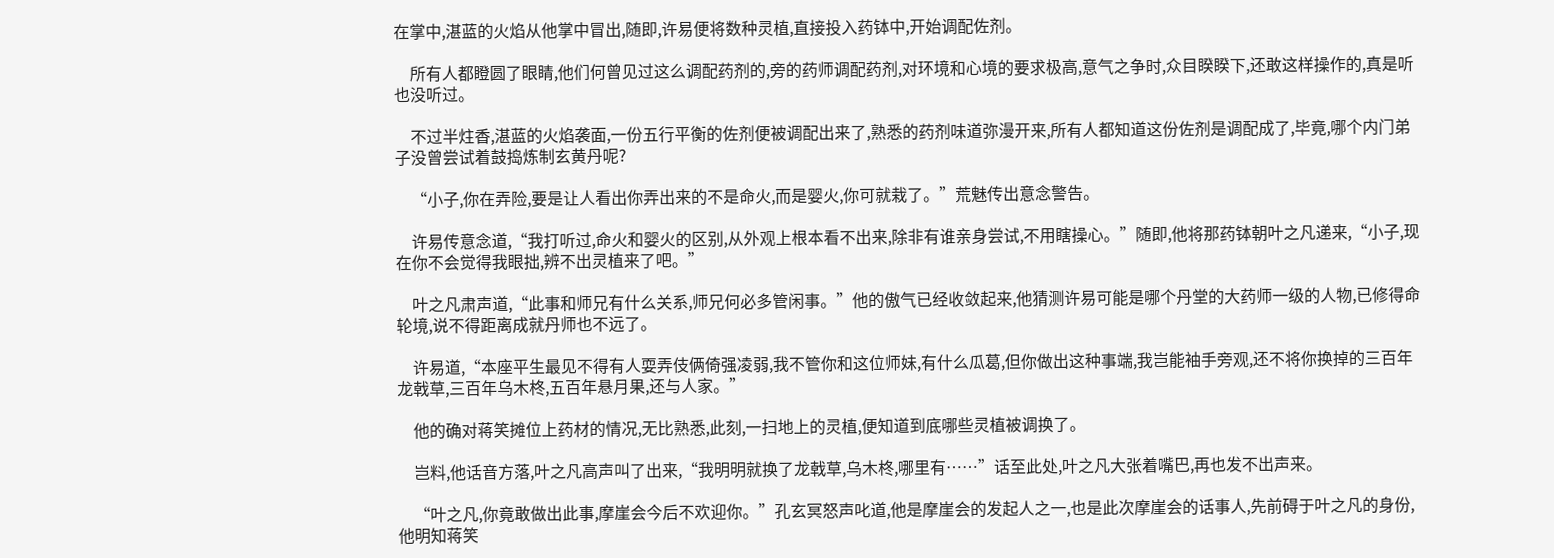在掌中,湛蓝的火焰从他掌中冒出,随即,许易便将数种灵植,直接投入药钵中,开始调配佐剂。

    所有人都瞪圆了眼睛,他们何曾见过这么调配药剂的,旁的药师调配药剂,对环境和心境的要求极高,意气之争时,众目睽睽下,还敢这样操作的,真是听也没听过。

    不过半炷香,湛蓝的火焰袭面,一份五行平衡的佐剂便被调配出来了,熟悉的药剂味道弥漫开来,所有人都知道这份佐剂是调配成了,毕竟,哪个内门弟子没曾尝试着鼓捣炼制玄黄丹呢?

    “小子,你在弄险,要是让人看出你弄出来的不是命火,而是婴火,你可就栽了。”荒魅传出意念警告。

    许易传意念道,“我打听过,命火和婴火的区别,从外观上根本看不出来,除非有谁亲身尝试,不用瞎操心。”随即,他将那药钵朝叶之凡递来,“小子,现在你不会觉得我眼拙,辨不出灵植来了吧。”

    叶之凡肃声道,“此事和师兄有什么关系,师兄何必多管闲事。”他的傲气已经收敛起来,他猜测许易可能是哪个丹堂的大药师一级的人物,已修得命轮境,说不得距离成就丹师也不远了。

    许易道,“本座平生最见不得有人耍弄伎俩倚强凌弱,我不管你和这位师妹,有什么瓜葛,但你做出这种事端,我岂能袖手旁观,还不将你换掉的三百年龙戟草,三百年乌木柊,五百年悬月果,还与人家。”

    他的确对蒋笑摊位上药材的情况,无比熟悉,此刻,一扫地上的灵植,便知道到底哪些灵植被调换了。

    岂料,他话音方落,叶之凡高声叫了出来,“我明明就换了龙戟草,乌木柊,哪里有……”话至此处,叶之凡大张着嘴巴,再也发不出声来。

    “叶之凡,你竟敢做出此事,摩崖会今后不欢迎你。”孔玄冥怒声叱道,他是摩崖会的发起人之一,也是此次摩崖会的话事人,先前碍于叶之凡的身份,他明知蒋笑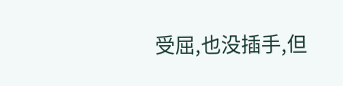受屈,也没插手,但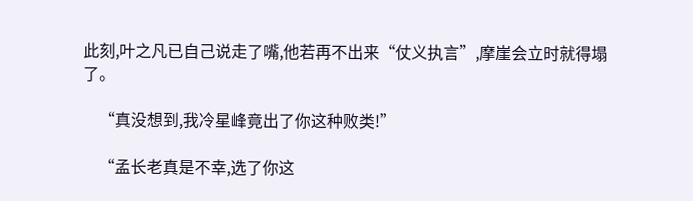此刻,叶之凡已自己说走了嘴,他若再不出来“仗义执言”,摩崖会立时就得塌了。

    “真没想到,我冷星峰竟出了你这种败类!”

    “孟长老真是不幸,选了你这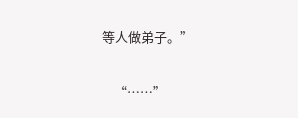等人做弟子。”

    “……”